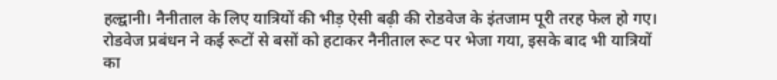हल्द्वानी। नैनीताल के लिए यात्रियों की भीड़ ऐसी बढ़ी की रोडवेज के इंतजाम पूरी तरह फेल हो गए। रोडवेज प्रबंधन ने कई रूटों से बसों को हटाकर नैनीताल रूट पर भेजा गया, इसके बाद भी यात्रियों का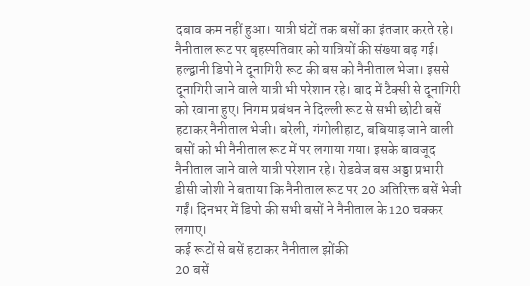दबाव कम नहीं हुआ। यात्री घंटों तक बसों का इंतजार करते रहे।
नैनीताल रूट पर बृहस्पतिवार को यात्रियों की संख्या बढ़ गई। हल्द्वानी डिपो ने दूनागिरी रूट की बस को नैनीताल भेजा। इससे दूनागिरी जाने वाले यात्री भी परेशान रहे। बाद में टैक्सी से दूनागिरी को रवाना हुए। निगम प्रबंधन ने दिल्ली रूट से सभी छोटी बसें हटाकर नैनीताल भेजी। बरेली, गंगोलीहाट, बबियाड़ जाने वाली बसों को भी नैनीताल रूट में पर लगाया गया। इसके बावजूद नैनीताल जाने वाले यात्री परेशान रहे। रोडवेज बस अड्डा प्रभारी डीसी जोशी ने बताया कि नैनीताल रूट पर 20 अतिरिक्त बसें भेजी गईं। दिनभर में डिपो की सभी बसों ने नैनीताल के 120 चक्कर लगाए।
कई रूटों से बसें हटाकर नैनीताल झोंकी
20 बसें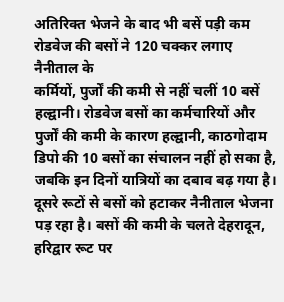अतिरिक्त भेजने के बाद भी बसें पड़ी कम
रोडवेज की बसों ने 120 चक्कर लगाए नैनीताल के
कर्मियों, पुर्जों की कमी से नहीं चलीं 10 बसें
हल्द्वानी। रोडवेज बसों का कर्मचारियों और पुर्जों की कमी के कारण हल्द्वानी, काठगोदाम डिपो की 10 बसों का संचालन नहीं हो सका है, जबकि इन दिनों यात्रियों का दबाव बढ़ गया है। दूसरे रूटों से बसों को हटाकर नैनीताल भेजना पड़ रहा है। बसों की कमी के चलते देहरादून, हरिद्वार रूट पर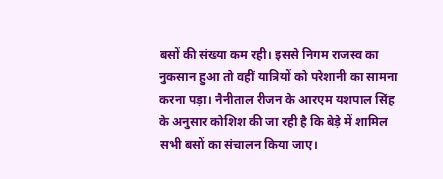बसों की संख्या कम रही। इससे निगम राजस्व का नुकसान हुआ तो वहीं यात्रियों को परेशानी का सामना करना पड़ा। नैनीताल रीजन के आरएम यशपाल सिंह के अनुसार कोशिश की जा रही है कि बेड़े में शामिल सभी बसों का संचालन किया जाए।